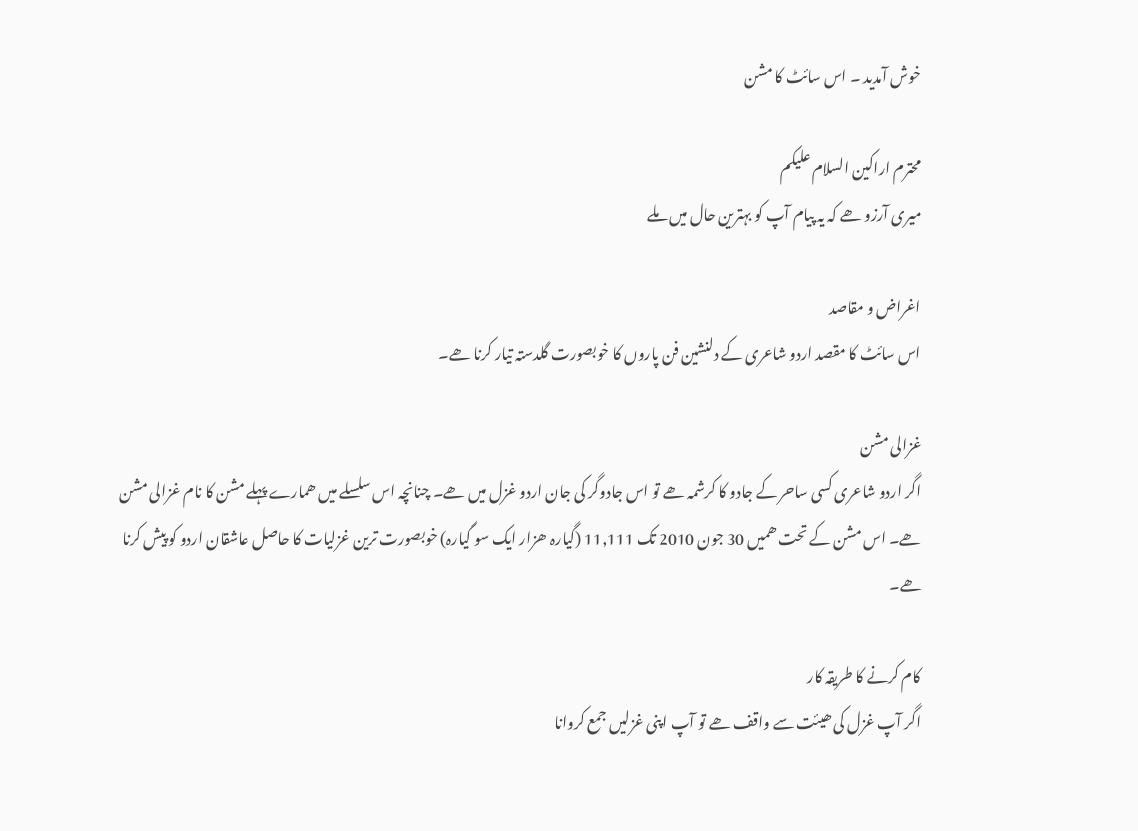خوش آمدید ۔ اس سائٹ کا مشن

محترم اراکین السلام علیکم
میری آرزو ھے کہ یہ پیام آپ کو بہترین حال میں ملے

اغراض و مقاصد
اس سائٹ کا مقصد اردو شاعری کے دلنشین فن پاروں کا خوبصورت گلدستہ تیار کرنا ھے۔

غزالی مشن
اگر اردو شاعری کسی ساحر کے جادو کا کرشمہ ھے تو اس جادوگر کی جان اردو غزل میں ھے۔ چنانچہ اس سلسلے میں ھمارے پہلے مشن کا نام غزالی مشن ھے۔ اس مشن کے تحت ھمیں 30 جون 2010 تک 11,111 (گیارہ ھزار ایک سو گیارہ) خوبصورت ترین غزلیات کا حاصل عاشقان اردو کو پیش کرنا ھے۔

کام کرنے کا طریقہ کار
اگر آپ غزل کی ھیئت سے واقف ھے تو آپ اپنی غزلیں جمع کروانا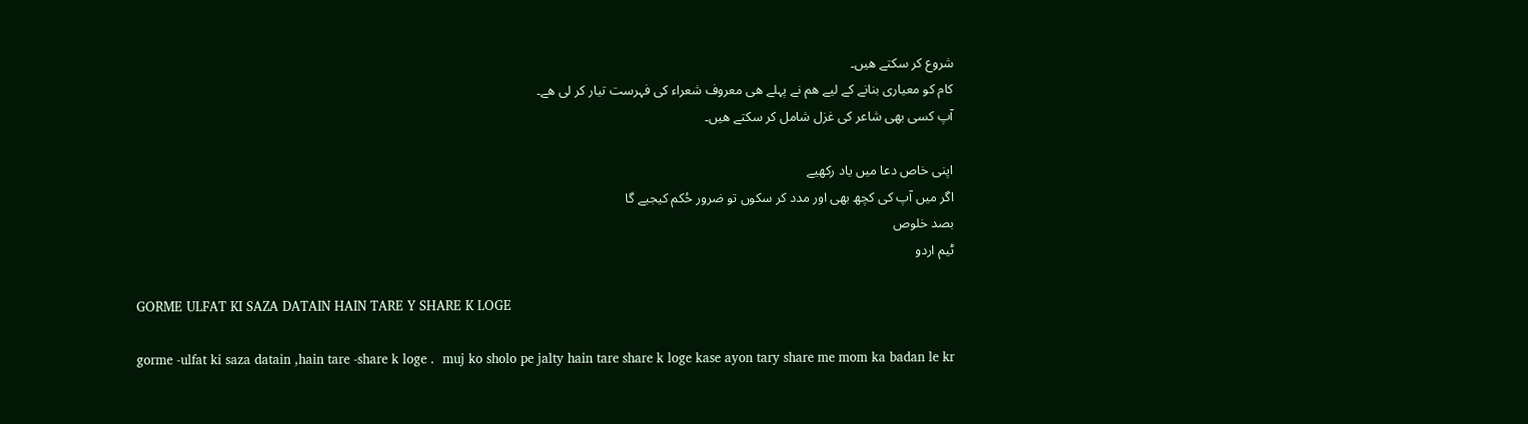شروع کر سکتے ھیں۔
کام کو معیاری بنانے کے لیے ھم نے پہلے ھی معروف شعراء کی فہرست تیار کر لی ھے۔
آپ کسی بھی شاعر کی غزل شامل کر سکتے ھیں۔

اپنی خاص دعا میں یاد رکھیے
اگر میں آپ کی کچھ بھی اور مدد کر سکوں تو ضرور حُکم کیجیے گا
بصد خلوص
ٹیم اردو

GORME ULFAT KI SAZA DATAIN HAIN TARE Y SHARE K LOGE

gorme -ulfat ki saza datain ,hain tare -share k loge .  muj ko sholo pe jalty hain tare share k loge kase ayon tary share me mom ka badan le kr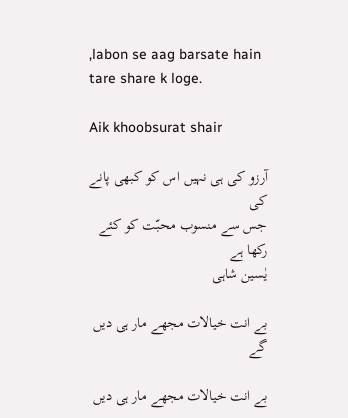,labon se aag barsate hain tare share k loge.

Aik khoobsurat shair

آرزو کی ہی نہیں اس کو کبھی پانے کی
جس سے منسوب محبّت کو کئے رکھا ہے
یٰسین شاہی

بے انت خیالات مجھے مار ہی دیں گے

بے انت خیالات مجھے مار ہی دیں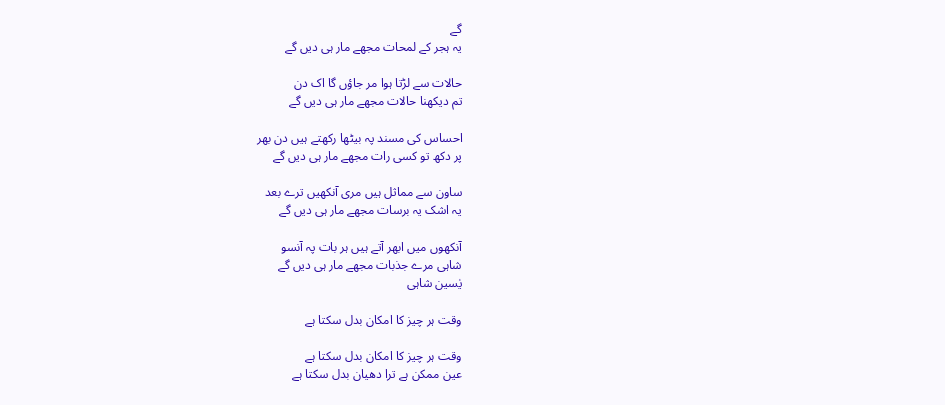گے
یہ ہجر کے لمحات مجھے مار ہی دیں گے

حالات سے لڑتا ہوا مر جاؤں گا اک دن
تم دیکھنا حالات مجھے مار ہی دیں گے

احساس کی مسند پہ بیٹھا رکھتے ہیں دن بھر
پر دکھ تو کسی رات مجھے مار ہی دیں گے

ساون سے مماثل ہیں مری آنکھیں ترے بعد
یہ اشک یہ برسات مجھے مار ہی دیں گے

آنکھوں میں ابھر آتے ہیں ہر بات پہ آنسو
شاہی مرے جذبات مجھے مار ہی دیں گے
یٰسین شاہی

وقت ہر چیز کا امکان بدل سکتا ہے

وقت ہر چیز کا امکان بدل سکتا ہے
عین ممکن ہے ترا دھیان بدل سکتا ہے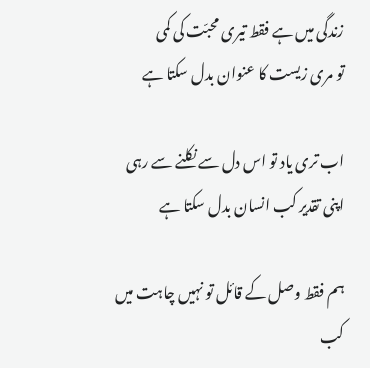زندگی میں ہے فقط تیری محبّت کی کمی
تو مری زیست کا عنوان بدل سکتا ہے

اب تری یاد تو اس دل سے نکلنے سے رہی
اپنی تقدیر کب انسان بدل سکتا ہے

ہم فقط وصل کے قائل تو نہیں چاہت میں
کب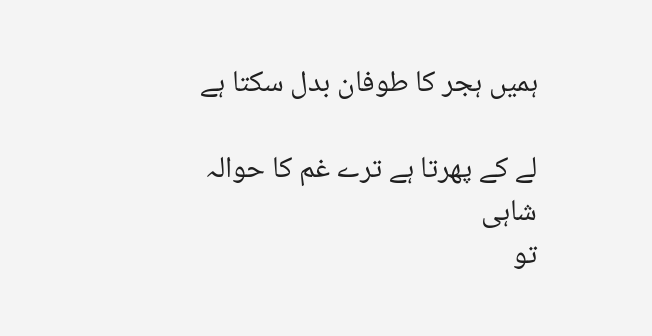ہمیں ہجر کا طوفان بدل سکتا ہے

لے کے پھرتا ہے ترے غم کا حوالہ شاہی
تو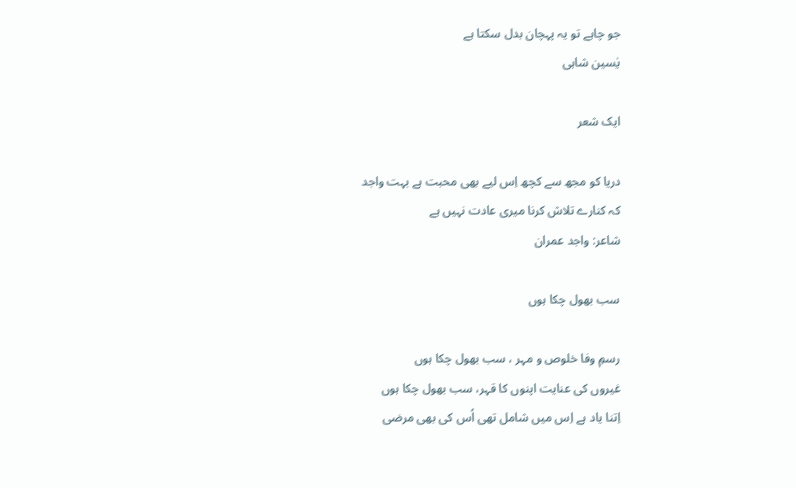جو چاہے تو یہ پہچان بدل سکتا ہے
یٰسین شاہی

ایک شعر

دریا کو مجھ سے کچھ اِس لیے بھی محبت ہے بہت واجد
کہ کنارے تلاش کرنا میری عادت نہیں ہے
شاعر: واجد عمران

سب بھول چکا ہوں

رسمِ وفا خلوص و مہر ، سب بھول چکا ہوں
غیروں کی عنایت اپنوں کا قہر، سب بھول چکا ہوں
اِتنا یاد ہے اِس میں شامل تھی اُس کی بھی مرضی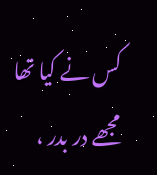کس نے کیا تھا مجھے در بدر ،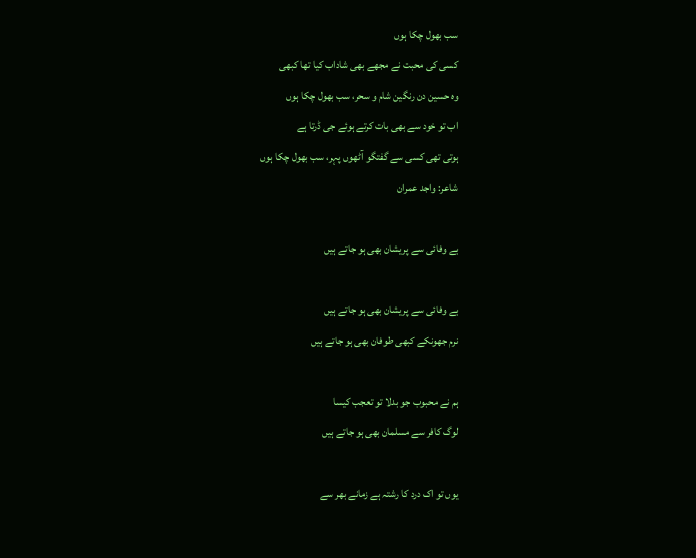سب بھول چکا ہوں
کسی کی محبت نے مجھے بھی شاداب کیا تھا کبھی
وہ حسین دن رنگین شام و سحر، سب بھول چکا ہوں
اب تو خود سے بھی بات کرتے ہوئے جی ڈرتا ہے
ہوتی تھی کسی سے گفتگو آٹھوں پہر، سب بھول چکا ہوں
شاعر: واجد عمران

بے وفائی سے پریشان بھی ہو جاتے ہیں

بے وفائی سے پریشان بھی ہو جاتے ہیں
نرم جھونکے کبھی طوفان بھی ہو جاتے ہیں

ہم نے محبوب جو بدلا تو تعجب کیسا
لوگ کافر سے مسلمان بھی ہو جاتے ہیں

یوں تو اک درد کا رشتہ ہے زمانے بھر سے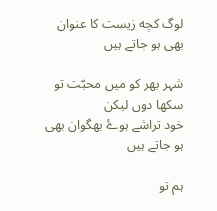لوگ كچه زیست کا عنوان بھی ہو جاتے ہیں

شہر بھر کو میں محبّت تو سکھا دوں لیکن
خود تراشے ہوۓ بھگوان بھی ہو جاتے ہیں

ہم تو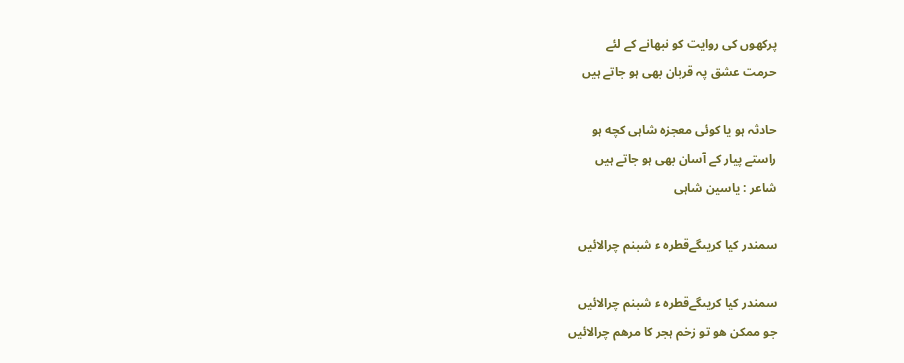پرکھوں کی روایت کو نبھانے کے لئے
حرمت عشق پہ قربان بھی ہو جاتے ہیں

حادثہ ہو یا کوئی معجزہ شاہی كچه ہو
راستے پیار کے آسان بھی ہو جاتے ہیں
شاعر : یاسین شاہی

سمندر کیا کریںگےقطرہ ء شبنم چرالائیں

سمندر کیا کریںگےقطرہ ء شبنم چرالائیں
جو ممکن ھو تو زخم ہجر کا مرھم چرالائیں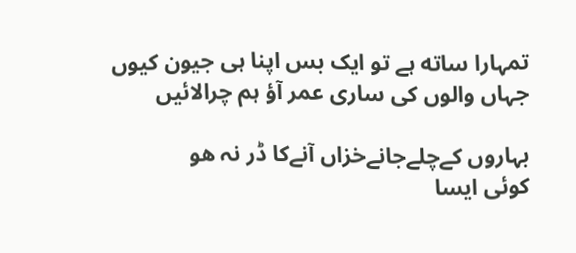تمہارا ساته ہے تو ایک بس اپنا ہی جیون کیوں
جہاں والوں کی ساری عمر آؤ ہم چرالائیں

بہاروں کےچلےجانےخزاں آنےکا ڈر نہ ھو
کوئی ایسا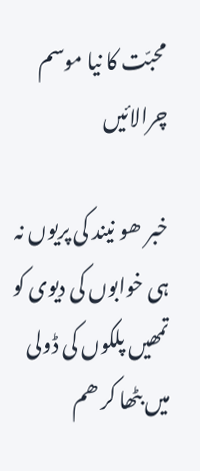محبّت کا نیا موسم چرالائیں

خبر ھو نیند کی پریوں نہ ہی خوابوں کی دیوی کو
تمھیں پلکوں کی ڈولی میں بٹھا کر ھم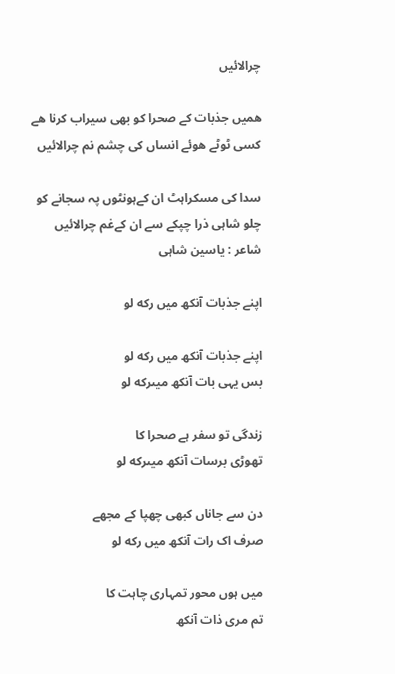چرالائیں

ھمیں جذبات کے صحرا کو بھی سیراب کرنا ھے
کسی ٹوٹے ھوئے انساں کی چشم نم چرالائیں

سدا کی مسکراہٹ ان کےہونٹوں پہ سجانے کو
چلو شاہی ذرا چپکے سے ان کےغم چرالائیں
شاعر : یاسین شاہی

اپنے جذبات آنكھ میں ركه لو

اپنے جذبات آنكھ میں ركه لو
بس یہی بات آنكھ میںركه لو

زندگی تو سفر ہے صحرا کا
تھوڑی برسات آنكھ میںركه لو

دن سے جاناں کبھی چھپا کے مجھے
صرف اک رات آنكھ میں ركه لو

میں ہوں محور تمہاری چاہت کا
تم مری ذات آنكھ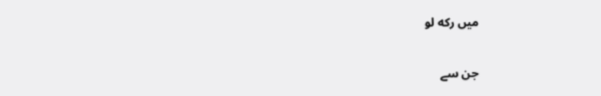میں ركه لو

جن سے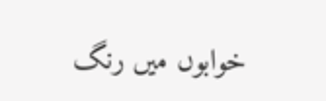خوابوں میں رنگ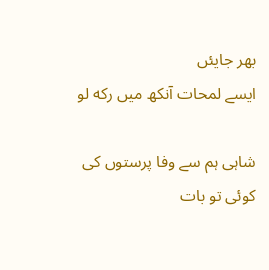بھر جایئں
ایسے لمحات آنكھ میں ركه لو

شاہی ہم سے وفا پرستوں کی
کوئی تو بات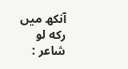آنكھ میں ركه لو
شاعر :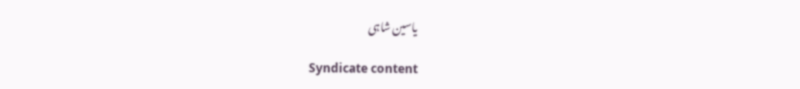یاسین شاہی

Syndicate content